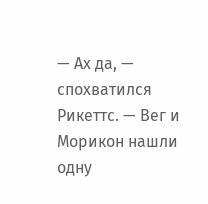— Ах да, — спохватился Рикеттс. — Вег и Морикон нашли одну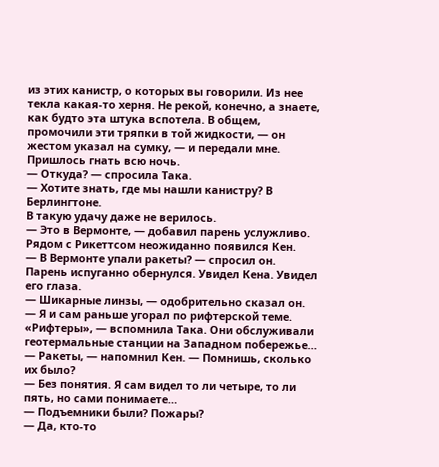из этих канистр, о которых вы говорили. Из нее текла какая-то херня. Не рекой, конечно, а знаете, как будто эта штука вспотела. В общем, промочили эти тряпки в той жидкости, — он жестом указал на сумку, — и передали мне. Пришлось гнать всю ночь.
— Откуда? — спросила Така.
— Хотите знать, где мы нашли канистру? В Берлингтоне.
В такую удачу даже не верилось.
— Это в Вермонте, — добавил парень услужливо.
Рядом с Рикеттсом неожиданно появился Кен.
— В Вермонте упали ракеты? — спросил он.
Парень испуганно обернулся. Увидел Кена. Увидел его глаза.
— Шикарные линзы, — одобрительно сказал он. — Я и сам раньше угорал по рифтерской теме.
«Рифтеры», — вспомнила Така. Они обслуживали геотермальные станции на Западном побережье…
— Ракеты, — напомнил Кен. — Помнишь, сколько их было?
— Без понятия. Я сам видел то ли четыре, то ли пять, но сами понимаете…
— Подъемники были? Пожары?
— Да, кто-то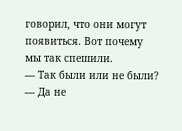говорил, что они могут появиться. Вот почему мы так спешили.
— Так были или не были?
— Да не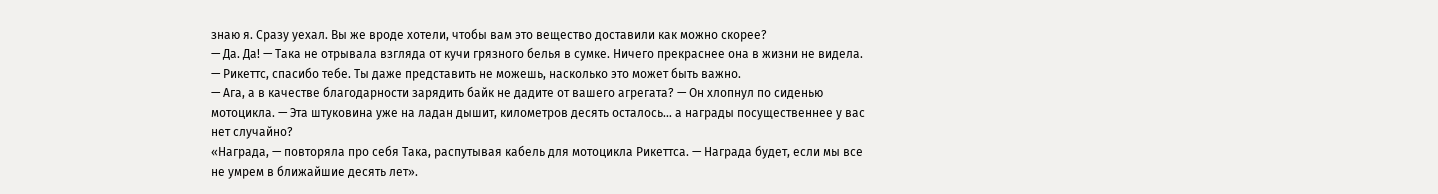знаю я. Сразу уехал. Вы же вроде хотели, чтобы вам это вещество доставили как можно скорее?
— Да. Да! — Така не отрывала взгляда от кучи грязного белья в сумке. Ничего прекраснее она в жизни не видела. — Рикеттс, спасибо тебе. Ты даже представить не можешь, насколько это может быть важно.
— Ага, а в качестве благодарности зарядить байк не дадите от вашего агрегата? — Он хлопнул по сиденью мотоцикла. — Эта штуковина уже на ладан дышит, километров десять осталось… а награды посущественнее у вас нет случайно?
«Награда, — повторяла про себя Така, распутывая кабель для мотоцикла Рикеттса. — Награда будет, если мы все не умрем в ближайшие десять лет».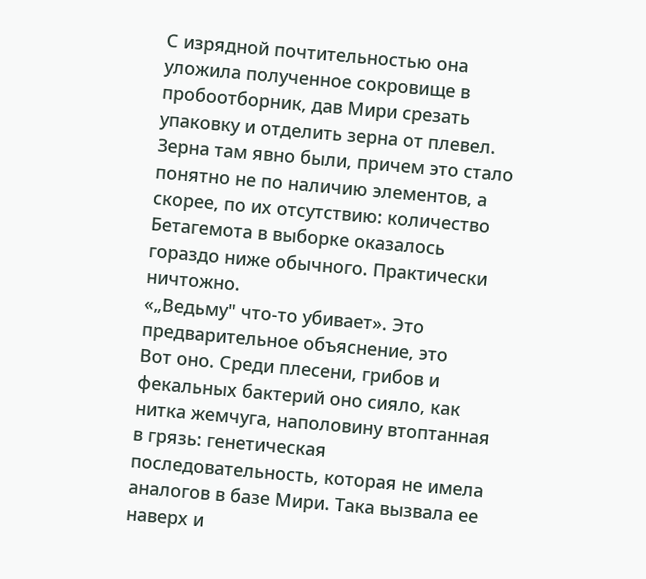С изрядной почтительностью она уложила полученное сокровище в пробоотборник, дав Мири срезать упаковку и отделить зерна от плевел. Зерна там явно были, причем это стало понятно не по наличию элементов, а скорее, по их отсутствию: количество Бетагемота в выборке оказалось гораздо ниже обычного. Практически ничтожно.
«„Ведьму" что-то убивает». Это предварительное объяснение, это
Вот оно. Среди плесени, грибов и фекальных бактерий оно сияло, как нитка жемчуга, наполовину втоптанная в грязь: генетическая последовательность, которая не имела аналогов в базе Мири. Така вызвала ее наверх и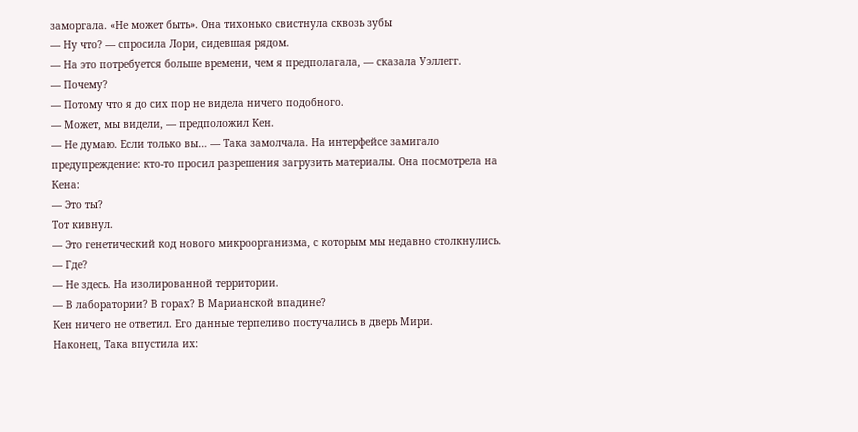заморгала. «Не может быть». Она тихонько свистнула сквозь зубы
— Ну что? — спросила Лори, сидевшая рядом.
— На это потребуется больше времени, чем я предполагала, — сказала Уэллегг.
— Почему?
— Потому что я до сих пор не видела ничего подобного.
— Может, мы видели, — предположил Кен.
— Не думаю. Если только вы… — Така замолчала. На интерфейсе замигало предупреждение: кто-то просил разрешения загрузить материалы. Она посмотрела на Кена:
— Это ты?
Тот кивнул.
— Это генетический код нового микроорганизма, с которым мы недавно столкнулись.
— Где?
— Не здесь. На изолированной территории.
— В лаборатории? В горах? В Марианской впадине?
Кен ничего не ответил. Его данные терпеливо постучались в дверь Мири.
Наконец, Така впустила их: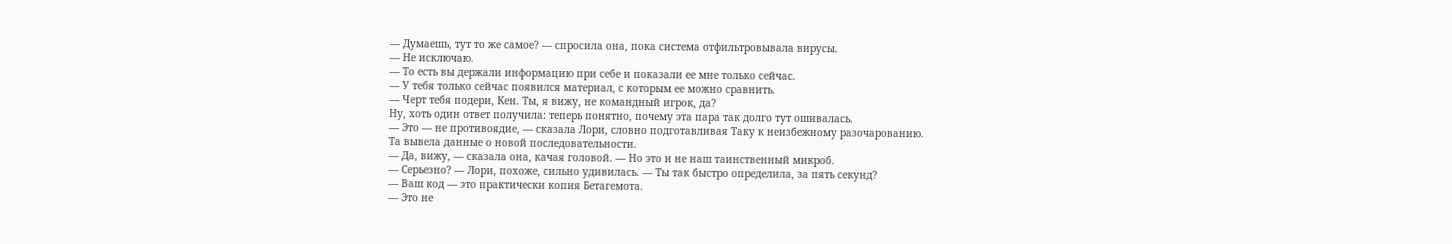— Думаешь, тут то же самое? — спросила она, пока система отфильтровывала вирусы.
— Не исключаю.
— То есть вы держали информацию при себе и показали ее мне только сейчас.
— У тебя только сейчас появился материал, с которым ее можно сравнить.
— Черт тебя подери, Кен. Ты, я вижу, не командный игрок, да?
Ну, хоть один ответ получила: теперь понятно, почему эта пара так долго тут ошивалась.
— Это — не противоядие, — сказала Лори, словно подготавливая Таку к неизбежному разочарованию.
Та вывела данные о новой последовательности.
— Да, вижу, — сказала она, качая головой. — Но это и не наш таинственный микроб.
— Серьезно? — Лори, похоже, сильно удивилась. — Ты так быстро определила, за пять секунд?
— Ваш код — это практически копия Бетагемота.
— Это не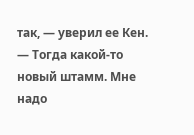так, — уверил ее Кен.
— Тогда какой-то новый штамм. Мне надо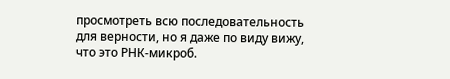просмотреть всю последовательность для верности, но я даже по виду вижу, что это РНК-микроб.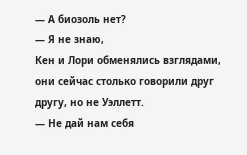— А биозоль нет?
— Я не знаю,
Кен и Лори обменялись взглядами, они сейчас столько говорили друг другу, но не Уэллетт.
— Не дай нам себя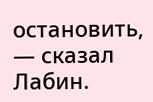остановить, — сказал Лабин.